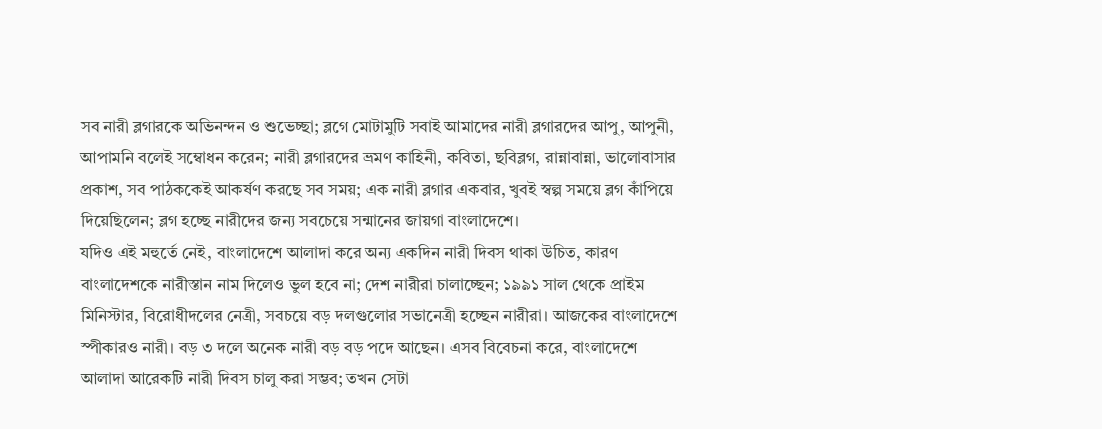সব নারী ব্লগারকে অভিনন্দন ও শুভেচ্ছা; ব্লগে মোটামুটি সবাই আমাদের নারী ব্লগারদের আপু, আপুনী, আপামনি বলেই সম্বোধন করেন; নারী ব্লগারদের ভ্রমণ কাহিনী, কবিতা, ছবিব্লগ, রান্নাবান্না, ভালোবাসার প্রকাশ, সব পাঠককেই আকর্ষণ করছে সব সময়; এক নারী ব্লগার একবার, খুবই স্বল্প সময়ে ব্লগ কাঁপিয়ে দিয়েছিলেন; ব্লগ হচ্ছে নারীদের জন্য সবচেয়ে সন্মানের জায়গা বাংলাদেশে।
যদিও এই মহুর্তে নেই, বাংলাদেশে আলাদা করে অন্য একদিন নারী দিবস থাকা উচিত, কারণ বাংলাদেশকে নারীস্তান নাম দিলেও ভুল হবে না; দেশ নারীরা চালাচ্ছেন; ১৯৯১ সাল থেকে প্রাইম মিনিস্টার, বিরোধীদলের নেত্রী, সবচয়ে বড় দলগুলোর সভানেত্রী হচ্ছেন নারীরা। আজকের বাংলাদেশে স্পীকারও নারী। বড় ৩ দলে অনেক নারী বড় বড় পদে আছেন। এসব বিবেচনা করে, বাংলাদেশে আলাদা আরেকটি নারী দিবস চালু করা সম্ভব; তখন সেটা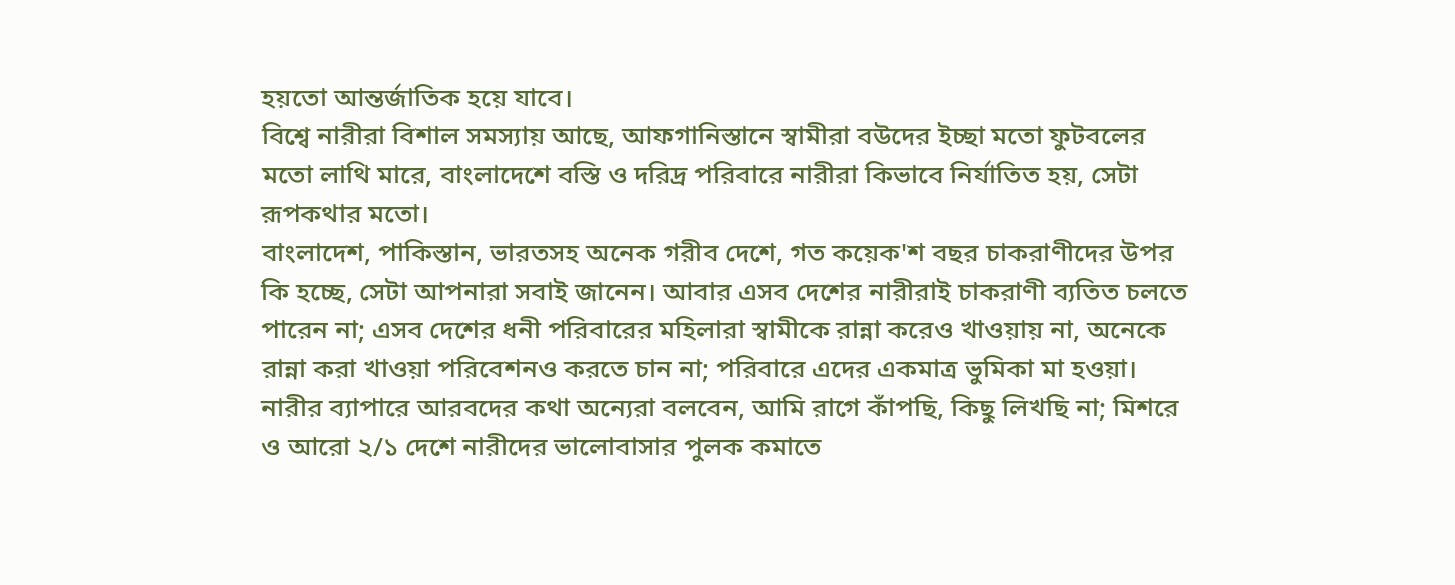হয়তো আন্তর্জাতিক হয়ে যাবে।
বিশ্বে নারীরা বিশাল সমস্যায় আছে, আফগানিস্তানে স্বামীরা বউদের ইচ্ছা মতো ফুটবলের মতো লাথি মারে, বাংলাদেশে বস্তি ও দরিদ্র পরিবারে নারীরা কিভাবে নির্যাতিত হয়, সেটা রূপকথার মতো।
বাংলাদেশ, পাকিস্তান, ভারতসহ অনেক গরীব দেশে, গত কয়েক'শ বছর চাকরাণীদের উপর কি হচ্ছে, সেটা আপনারা সবাই জানেন। আবার এসব দেশের নারীরাই চাকরাণী ব্যতিত চলতে পারেন না; এসব দেশের ধনী পরিবারের মহিলারা স্বামীকে রান্না করেও খাওয়ায় না, অনেকে রান্না করা খাওয়া পরিবেশনও করতে চান না; পরিবারে এদের একমাত্র ভুমিকা মা হওয়া।
নারীর ব্যাপারে আরবদের কথা অন্যেরা বলবেন, আমি রাগে কাঁপছি, কিছু লিখছি না; মিশরে ও আরো ২/১ দেশে নারীদের ভালোবাসার পুলক কমাতে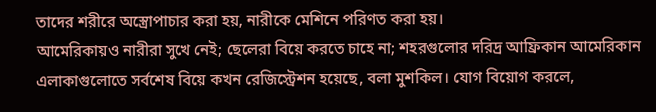তাদের শরীরে অস্ত্রোপাচার করা হয়, নারীকে মেশিনে পরিণত করা হয়।
আমেরিকায়ও নারীরা সুখে নেই; ছেলেরা বিয়ে করতে চাহে না; শহরগুলোর দরিদ্র আফ্রিকান আমেরিকান এলাকাগুলোতে সর্বশেষ বিয়ে কখন রেজিস্ট্রেশন হয়েছে, বলা মুশকিল। যোগ বিয়োগ করলে,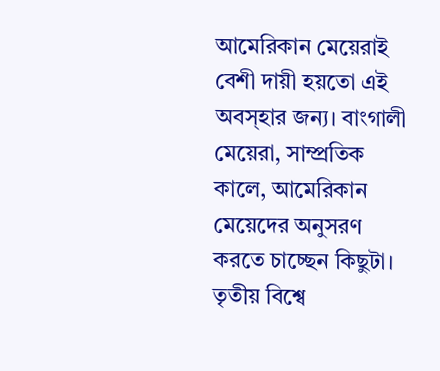আমেরিকান মেয়েরাই বেশী দায়ী হয়তো এই অবস্হার জন্য। বাংগালী মেয়েরা, সাম্প্রতিক কালে, আমেরিকান মেয়েদের অনুসরণ করতে চাচ্ছেন কিছুটা।
তৃতীয় বিশ্বে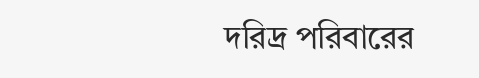দরিদ্র পরিবারের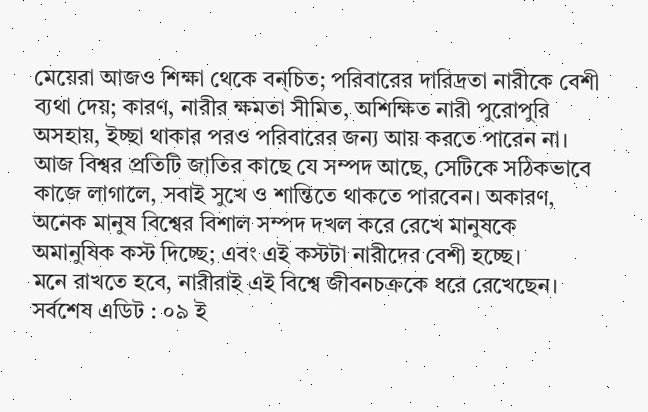মেয়েরা আজও শিক্ষা থেকে বন্চিত; পরিবারের দারিদ্রতা নারীকে বেশী ব্যথা দেয়; কারণ, নারীর ক্ষমতা সীমিত, অশিক্ষিত নারী পুরোপুরি অসহায়, ইচ্ছা থাকার পরও পরিবারের জন্য আয় করতে পারেন না।
আজ বিশ্বর প্রতিটি জাতির কাছে যে সম্পদ আছে, সেটিকে সঠিকভাবে কাজে লাগালে, সবাই সুখে ও শান্তিতে থাকতে পারবেন। অকারণ, অনেক মানুষ বিশ্বের বিশাল সম্পদ দখল করে রেখে মানুষকে অমানুষিক কস্ট দিচ্ছে; এবং এই কস্টটা নারীদের বেশী হচ্ছে।
মনে রাখতে হবে, নারীরাই এই বিশ্বে জীবনচক্রকে ধরে রেখেছেন।
সর্বশেষ এডিট : ০৯ ই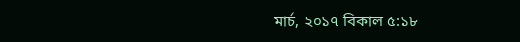মার্চ, ২০১৭ বিকাল ৫:১৮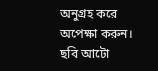অনুগ্রহ করে অপেক্ষা করুন। ছবি আটো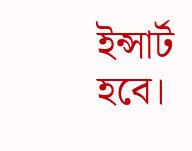ইন্সার্ট হবে।